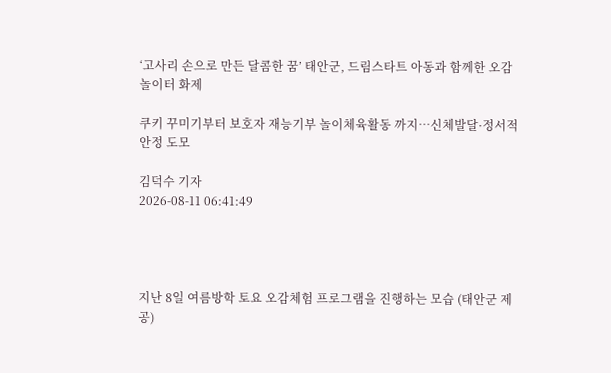‘고사리 손으로 만든 달콤한 꿈’ 태안군, 드림스타트 아동과 함께한 오감 놀이터 화제

쿠키 꾸미기부터 보호자 재능기부 놀이체육활동 까지…신체발달·정서적 안정 도모

김덕수 기자
2026-08-11 06:41:49




지난 8일 여름방학 토요 오감체험 프로그램을 진행하는 모습 (태안군 제공)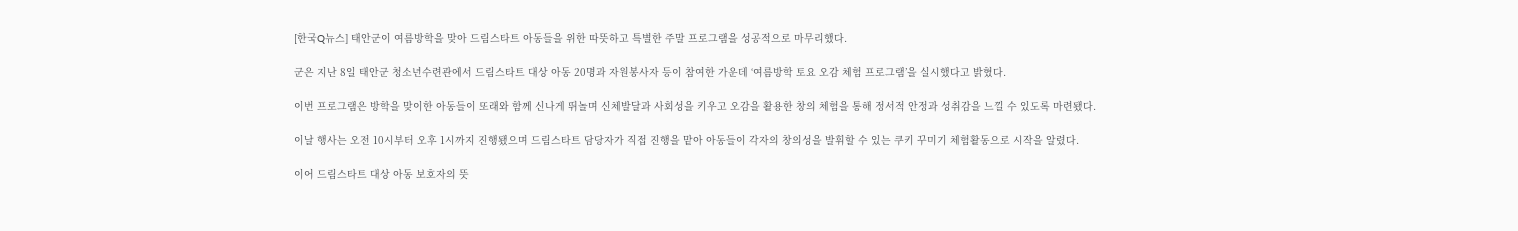[한국Q뉴스] 태안군이 여름방학을 맞아 드림스타트 아동들을 위한 따뜻하고 특별한 주말 프로그램을 성공적으로 마무리했다.

군은 지난 8일 태안군 청소년수련관에서 드림스타트 대상 아동 20명과 자원봉사자 등이 참여한 가운데 ‘여름방학 토요 오감 체험 프로그램’을 실시했다고 밝혔다.

이번 프로그램은 방학을 맞이한 아동들이 또래와 함께 신나게 뛰놀며 신체발달과 사회성을 키우고 오감을 활용한 창의 체험을 통해 정서적 안정과 성취감을 느낄 수 있도록 마련됐다.

이날 행사는 오전 10시부터 오후 1시까지 진행됐으며 드림스타트 담당자가 직접 진행을 맡아 아동들이 각자의 창의성을 발휘할 수 있는 쿠키 꾸미기 체험활동으로 시작을 알렸다.

이어 드림스타트 대상 아동 보호자의 뜻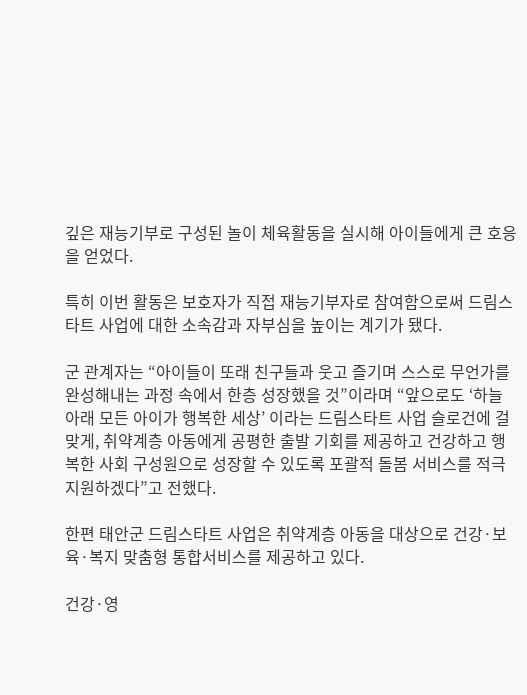깊은 재능기부로 구성된 놀이 체육활동을 실시해 아이들에게 큰 호응을 얻었다.

특히 이번 활동은 보호자가 직접 재능기부자로 참여함으로써 드림스타트 사업에 대한 소속감과 자부심을 높이는 계기가 됐다.

군 관계자는 “아이들이 또래 친구들과 웃고 즐기며 스스로 무언가를 완성해내는 과정 속에서 한층 성장했을 것”이라며 “앞으로도 ‘하늘 아래 모든 아이가 행복한 세상’ 이라는 드림스타트 사업 슬로건에 걸맞게, 취약계층 아동에게 공평한 출발 기회를 제공하고 건강하고 행복한 사회 구성원으로 성장할 수 있도록 포괄적 돌봄 서비스를 적극 지원하겠다”고 전했다.

한편 태안군 드림스타트 사업은 취약계층 아동을 대상으로 건강·보육·복지 맞춤형 통합서비스를 제공하고 있다.

건강·영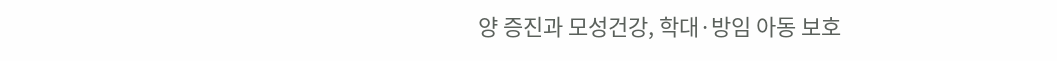양 증진과 모성건강, 학대·방임 아동 보호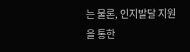는 물론, 인지발달 지원을 통한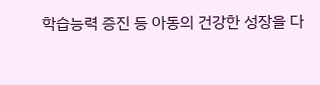학습능력 증진 등 아동의 건강한 성장을 다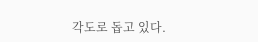각도로 돕고 있다.